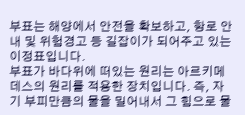부표는 해양에서 안전을 확보하고, 항로 안내 및 위험경고 등 길잡이가 되어주고 있는 이정표입니다.
부표가 바다위에 떠있는 원리는 아르키메데스의 원리를 적용한 장치입니다. 즉, 자기 부피만큼의 물을 밀어내서 그 힘으로 물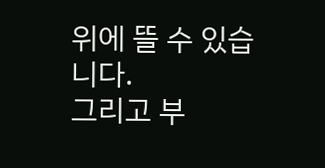위에 뜰 수 있습니다.
그리고 부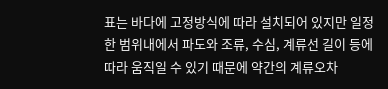표는 바다에 고정방식에 따라 설치되어 있지만 일정한 범위내에서 파도와 조류, 수심, 계류선 길이 등에 따라 움직일 수 있기 때문에 약간의 계류오차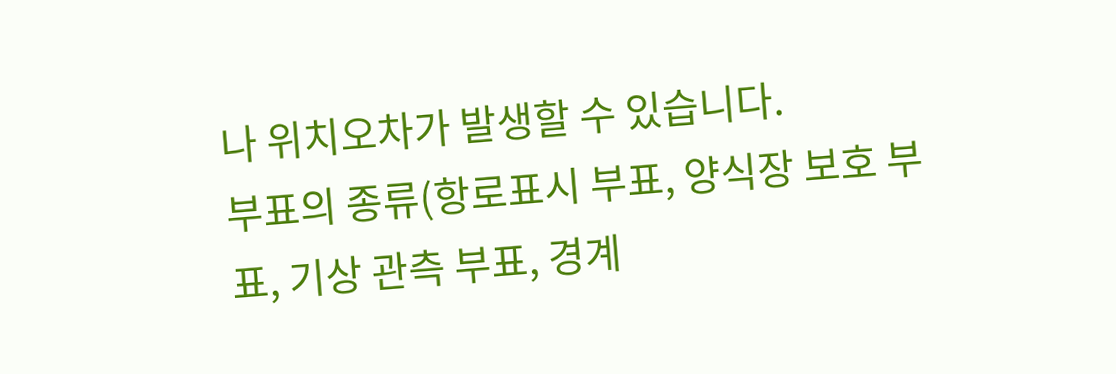나 위치오차가 발생할 수 있습니다.
부표의 종류(항로표시 부표, 양식장 보호 부표, 기상 관측 부표, 경계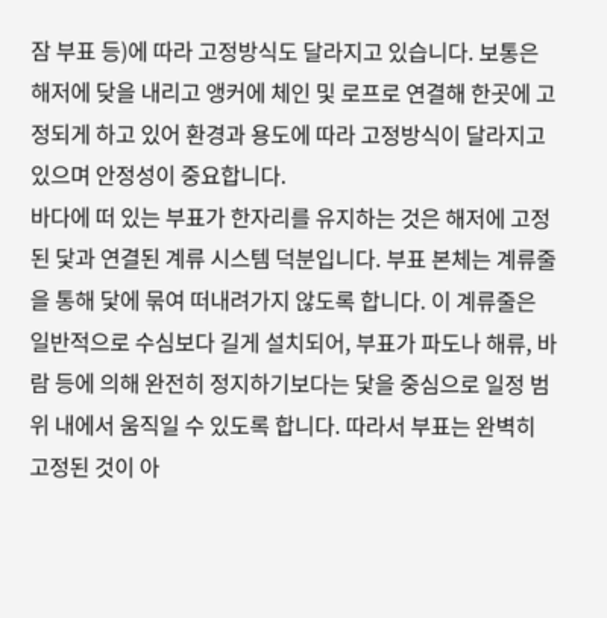잠 부표 등)에 따라 고정방식도 달라지고 있습니다. 보통은 해저에 닺을 내리고 앵커에 체인 및 로프로 연결해 한곳에 고정되게 하고 있어 환경과 용도에 따라 고정방식이 달라지고 있으며 안정성이 중요합니다.
바다에 떠 있는 부표가 한자리를 유지하는 것은 해저에 고정된 닻과 연결된 계류 시스템 덕분입니다. 부표 본체는 계류줄을 통해 닻에 묶여 떠내려가지 않도록 합니다. 이 계류줄은 일반적으로 수심보다 길게 설치되어, 부표가 파도나 해류, 바람 등에 의해 완전히 정지하기보다는 닻을 중심으로 일정 범위 내에서 움직일 수 있도록 합니다. 따라서 부표는 완벽히 고정된 것이 아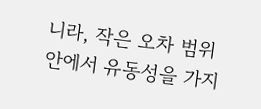니라, 작은 오차 범위 안에서 유동성을 가지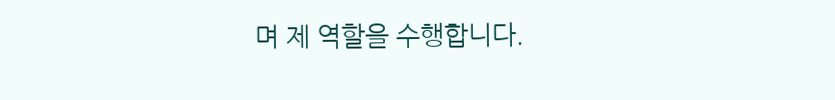며 제 역할을 수행합니다.